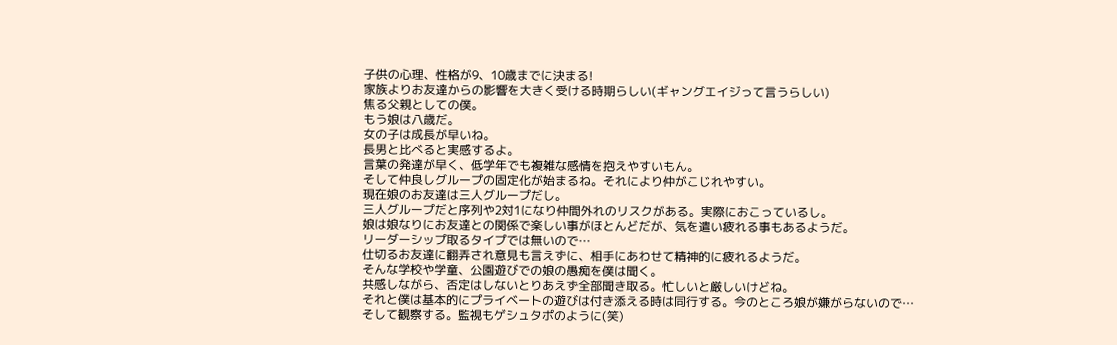子供の心理、性格が9、10歳までに決まる!
家族よりお友達からの影響を大きく受ける時期らしい(ギャングエイジって言うらしい)
焦る父親としての僕。
もう娘は八歳だ。
女の子は成長が早いね。
長男と比べると実感するよ。
言葉の発達が早く、低学年でも複雑な感情を抱えやすいもん。
そして仲良しグループの固定化が始まるね。それにより仲がこじれやすい。
現在娘のお友達は三人グループだし。
三人グループだと序列や2対1になり仲間外れのリスクがある。実際におこっているし。
娘は娘なりにお友達との関係で楽しい事がほとんどだが、気を遣い疲れる事もあるようだ。
リーダーシップ取るタイプでは無いので…
仕切るお友達に翻弄され意見も言えずに、相手にあわせて精神的に疲れるようだ。
そんな学校や学童、公園遊びでの娘の愚痴を僕は聞く。
共感しながら、否定はしないとりあえず全部聞き取る。忙しいと厳しいけどね。
それと僕は基本的にプライベートの遊びは付き添える時は同行する。今のところ娘が嫌がらないので…
そして観察する。監視もゲシュタポのように(笑)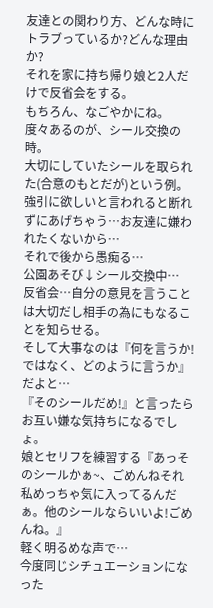友達との関わり方、どんな時にトラブっているか?どんな理由か?
それを家に持ち帰り娘と2人だけで反省会をする。
もちろん、なごやかにね。
度々あるのが、シール交換の時。
大切にしていたシールを取られた(合意のもとだが)という例。
強引に欲しいと言われると断れずにあげちゃう…お友達に嫌われたくないから…
それで後から愚痴る…
公園あそび↓シール交換中…
反省会…自分の意見を言うことは大切だし相手の為にもなることを知らせる。
そして大事なのは『何を言うか!ではなく、どのように言うか』だよと…
『そのシールだめ!』と言ったらお互い嫌な気持ちになるでしょ。
娘とセリフを練習する『あっそのシールかぁ~、ごめんねそれ私めっちゃ気に入ってるんだぁ。他のシールならいいよ!ごめんね。』
軽く明るめな声で…
今度同じシチュエーションになった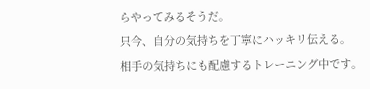らやってみるそうだ。
只今、自分の気持ちを丁寧にハッキリ伝える。
相手の気持ちにも配慮するトレーニング中です。